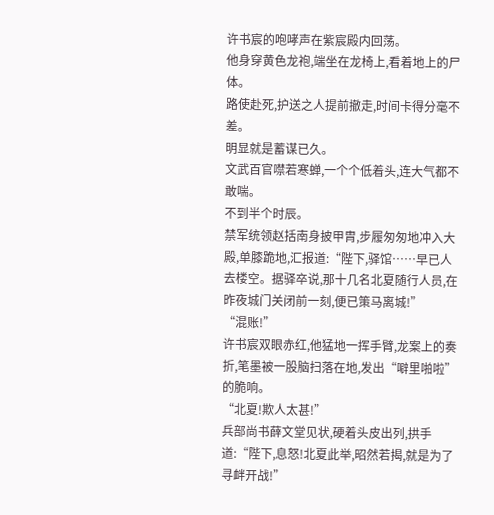许书宸的咆哮声在紫宸殿内回荡。
他身穿黄色龙袍,端坐在龙椅上,看着地上的尸体。
路使赴死,护送之人提前撤走,时间卡得分毫不差。
明显就是蓄谋已久。
文武百官噤若寒蝉,一个个低着头,连大气都不敢喘。
不到半个时辰。
禁军统领赵括南身披甲胄,步履匆匆地冲入大殿,单膝跪地,汇报道:“陛下,驿馆……早已人去楼空。据驿卒说,那十几名北夏随行人员,在昨夜城门关闭前一刻,便已策马离城!”
“混账!”
许书宸双眼赤红,他猛地一挥手臂,龙案上的奏折,笔墨被一股脑扫落在地,发出“噼里啪啦”的脆响。
“北夏!欺人太甚!”
兵部尚书薛文堂见状,硬着头皮出列,拱手道:“陛下,息怒!北夏此举,昭然若揭,就是为了寻衅开战!”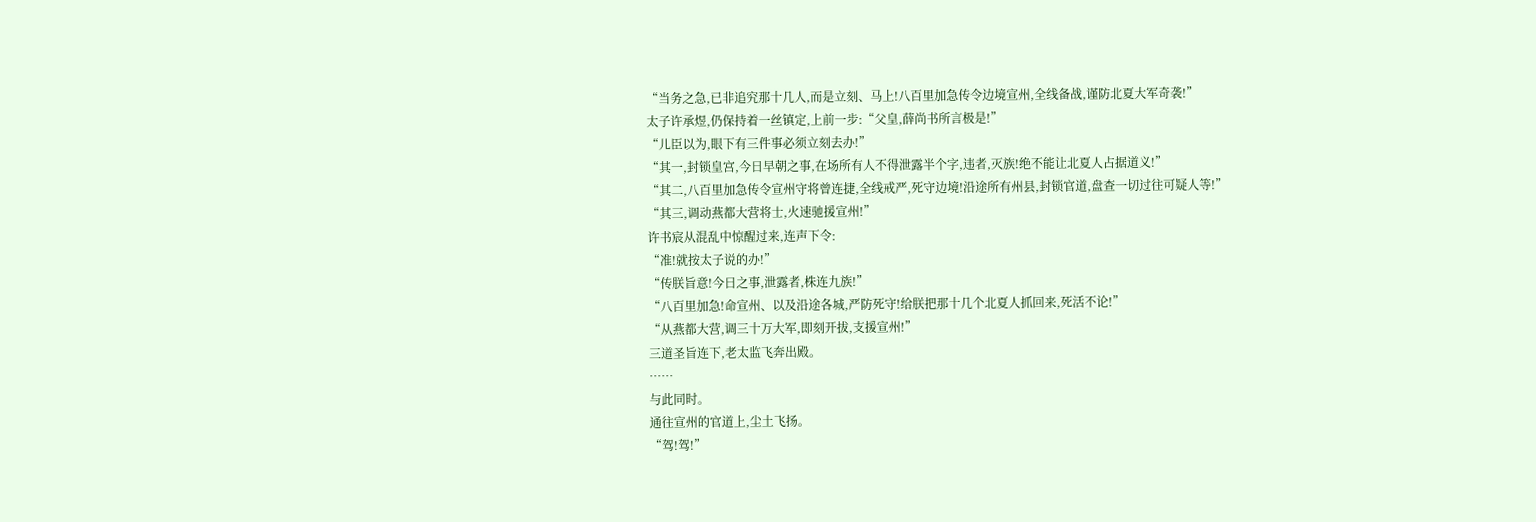“当务之急,已非追究那十几人,而是立刻、马上!八百里加急传令边境宣州,全线备战,谨防北夏大军奇袭!”
太子许承煜,仍保持着一丝镇定,上前一步:“父皇,薛尚书所言极是!”
“儿臣以为,眼下有三件事必须立刻去办!”
“其一,封锁皇宫,今日早朝之事,在场所有人不得泄露半个字,违者,灭族!绝不能让北夏人占据道义!”
“其二,八百里加急传令宣州守将曾连捷,全线戒严,死守边境!沿途所有州县,封锁官道,盘查一切过往可疑人等!”
“其三,调动燕都大营将士,火速驰援宣州!”
许书宸从混乱中惊醒过来,连声下令:
“准!就按太子说的办!”
“传朕旨意!今日之事,泄露者,株连九族!”
“八百里加急!命宣州、以及沿途各城,严防死守!给朕把那十几个北夏人抓回来,死活不论!”
“从燕都大营,调三十万大军,即刻开拔,支援宣州!”
三道圣旨连下,老太监飞奔出殿。
……
与此同时。
通往宣州的官道上,尘土飞扬。
“驾!驾!”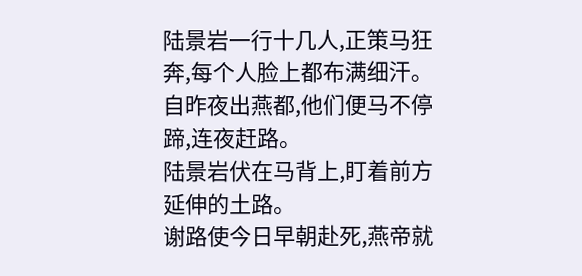陆景岩一行十几人,正策马狂奔,每个人脸上都布满细汗。
自昨夜出燕都,他们便马不停蹄,连夜赶路。
陆景岩伏在马背上,盯着前方延伸的土路。
谢路使今日早朝赴死,燕帝就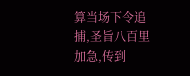算当场下令追捕,圣旨八百里加急,传到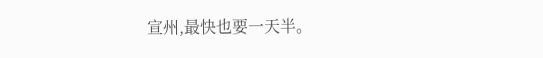宣州,最快也要一天半。